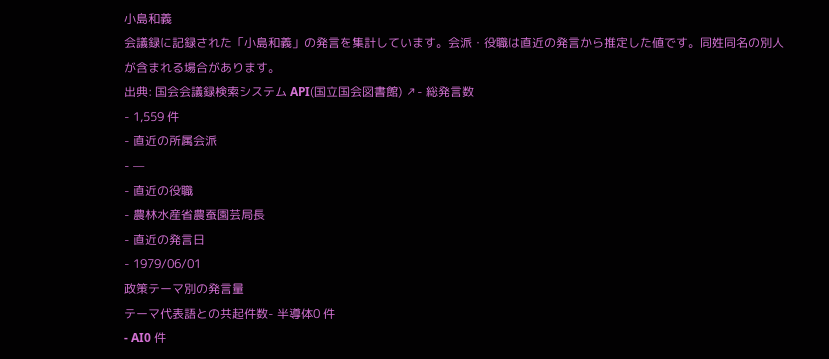小島和義
会議録に記録された「小島和義」の発言を集計しています。会派・役職は直近の発言から推定した値です。同姓同名の別人が含まれる場合があります。
出典: 国会会議録検索システム API(国立国会図書館) ↗- 総発言数
- 1,559 件
- 直近の所属会派
- —
- 直近の役職
- 農林水産省農蚕園芸局長
- 直近の発言日
- 1979/06/01
政策テーマ別の発言量
テーマ代表語との共起件数- 半導体0 件
- AI0 件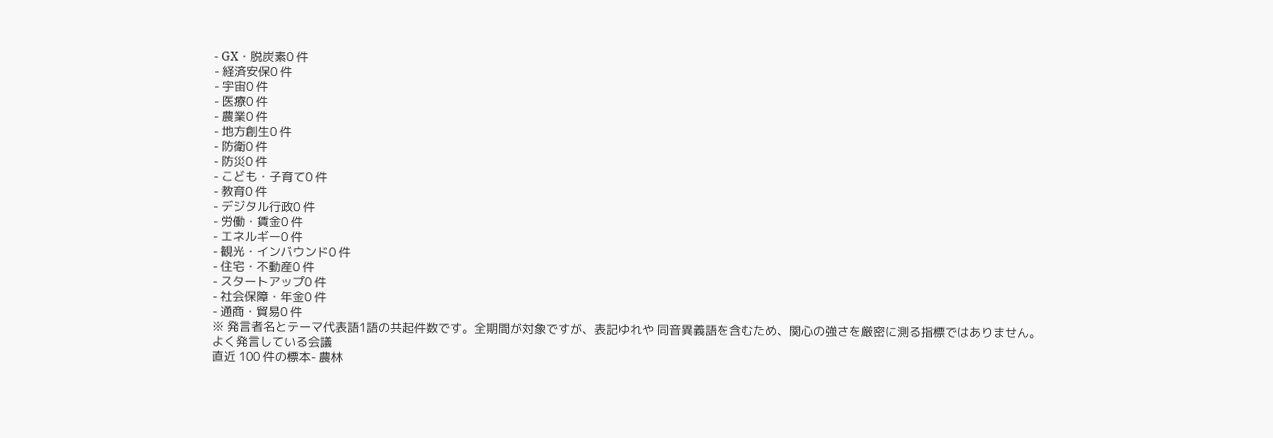- GX・脱炭素0 件
- 経済安保0 件
- 宇宙0 件
- 医療0 件
- 農業0 件
- 地方創生0 件
- 防衛0 件
- 防災0 件
- こども・子育て0 件
- 教育0 件
- デジタル行政0 件
- 労働・賃金0 件
- エネルギー0 件
- 観光・インバウンド0 件
- 住宅・不動産0 件
- スタートアップ0 件
- 社会保障・年金0 件
- 通商・貿易0 件
※ 発言者名とテーマ代表語1語の共起件数です。全期間が対象ですが、表記ゆれや 同音異義語を含むため、関心の強さを厳密に測る指標ではありません。
よく発言している会議
直近 100 件の標本- 農林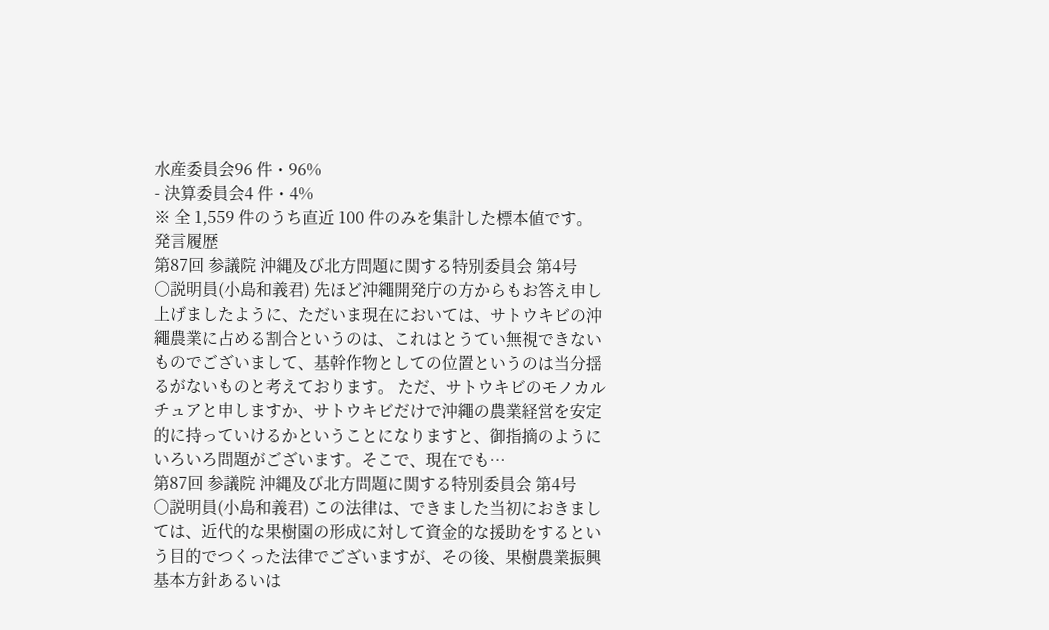水産委員会96 件・96%
- 決算委員会4 件・4%
※ 全 1,559 件のうち直近 100 件のみを集計した標本値です。
発言履歴
第87回 参議院 沖縄及び北方問題に関する特別委員会 第4号
○説明員(小島和義君) 先ほど沖繩開発庁の方からもお答え申し上げましたように、ただいま現在においては、サトウキビの沖繩農業に占める割合というのは、これはとうてい無視できないものでございまして、基幹作物としての位置というのは当分揺るがないものと考えております。 ただ、サトウキビのモノカルチュアと申しますか、サトウキビだけで沖繩の農業経営を安定的に持っていけるかということになりますと、御指摘のようにいろいろ問題がございます。そこで、現在でも…
第87回 参議院 沖縄及び北方問題に関する特別委員会 第4号
○説明員(小島和義君) この法律は、できました当初におきましては、近代的な果樹園の形成に対して資金的な援助をするという目的でつくった法律でございますが、その後、果樹農業振興基本方針あるいは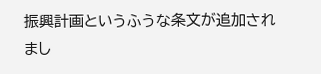振興計画というふうな条文が追加されまし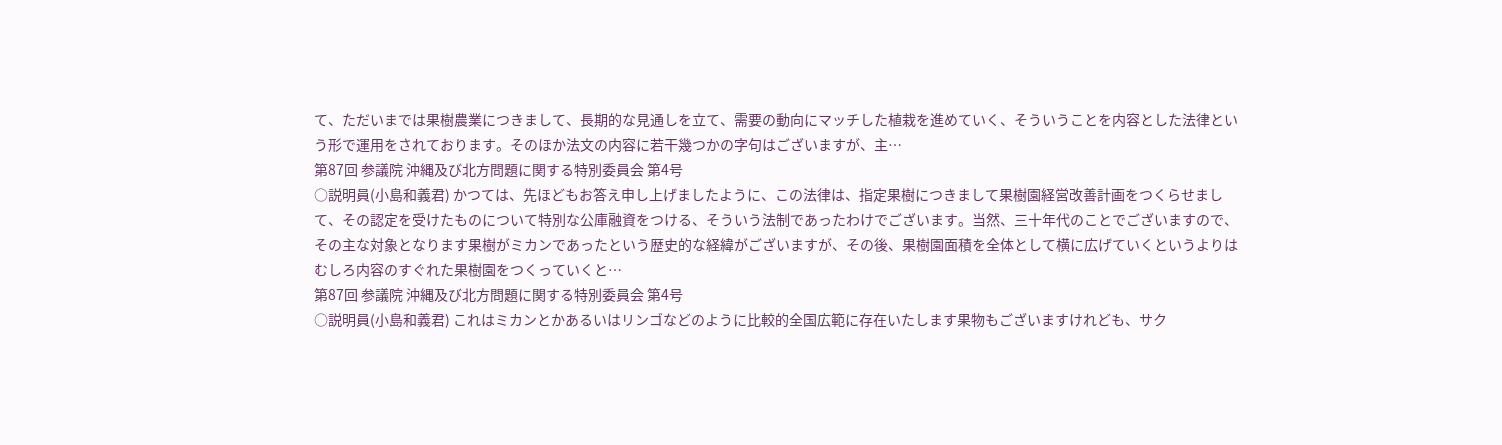て、ただいまでは果樹農業につきまして、長期的な見通しを立て、需要の動向にマッチした植栽を進めていく、そういうことを内容とした法律という形で運用をされております。そのほか法文の内容に若干幾つかの字句はございますが、主…
第87回 参議院 沖縄及び北方問題に関する特別委員会 第4号
○説明員(小島和義君) かつては、先ほどもお答え申し上げましたように、この法律は、指定果樹につきまして果樹園経営改善計画をつくらせまして、その認定を受けたものについて特別な公庫融資をつける、そういう法制であったわけでございます。当然、三十年代のことでございますので、その主な対象となります果樹がミカンであったという歴史的な経緯がございますが、その後、果樹園面積を全体として横に広げていくというよりはむしろ内容のすぐれた果樹園をつくっていくと…
第87回 参議院 沖縄及び北方問題に関する特別委員会 第4号
○説明員(小島和義君) これはミカンとかあるいはリンゴなどのように比較的全国広範に存在いたします果物もございますけれども、サク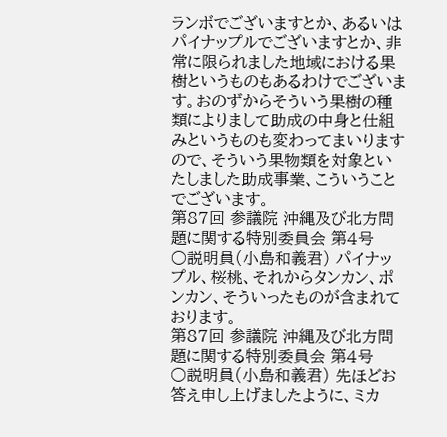ランボでございますとか、あるいはパイナップルでございますとか、非常に限られました地域における果樹というものもあるわけでございます。おのずからそういう果樹の種類によりまして助成の中身と仕組みというものも変わってまいりますので、そういう果物類を対象といたしました助成事業、こういうことでございます。
第87回 参議院 沖縄及び北方問題に関する特別委員会 第4号
○説明員(小島和義君) パイナップル、桜桃、それからタンカン、ポンカン、そういったものが含まれております。
第87回 参議院 沖縄及び北方問題に関する特別委員会 第4号
○説明員(小島和義君) 先ほどお答え申し上げましたように、ミカ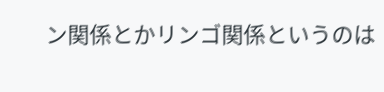ン関係とかリンゴ関係というのは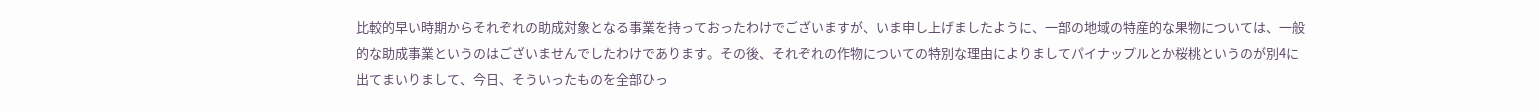比較的早い時期からそれぞれの助成対象となる事業を持っておったわけでございますが、いま申し上げましたように、一部の地域の特産的な果物については、一般的な助成事業というのはございませんでしたわけであります。その後、それぞれの作物についての特別な理由によりましてパイナップルとか桜桃というのが別4に出てまいりまして、今日、そういったものを全部ひっ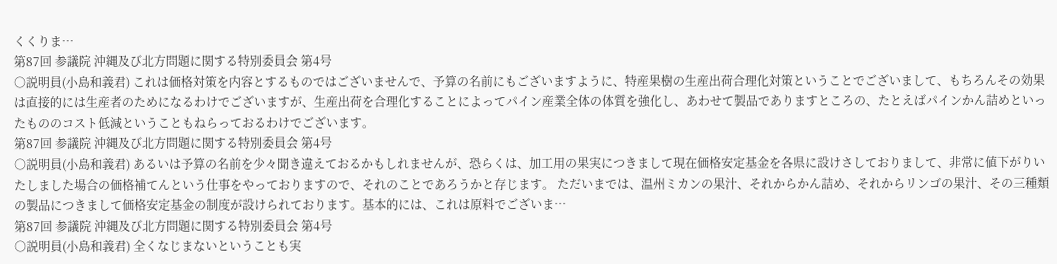くくりま…
第87回 参議院 沖縄及び北方問題に関する特別委員会 第4号
○説明員(小島和義君) これは価格対策を内容とするものではございませんで、予算の名前にもございますように、特産果樹の生産出荷合理化対策ということでございまして、もちろんその効果は直接的には生産者のためになるわけでございますが、生産出荷を合理化することによってパイン産業全体の体質を強化し、あわせて製品でありますところの、たとえばパインかん詰めといったもののコスト低減ということもねらっておるわけでございます。
第87回 参議院 沖縄及び北方問題に関する特別委員会 第4号
○説明員(小島和義君) あるいは予算の名前を少々聞き違えておるかもしれませんが、恐らくは、加工用の果実につきまして現在価格安定基金を各県に設けさしておりまして、非常に値下がりいたしました場合の価格補てんという仕事をやっておりますので、それのことであろうかと存じます。 ただいまでは、温州ミカンの果汁、それからかん詰め、それからリンゴの果汁、その三種類の製品につきまして価格安定基金の制度が設けられております。基本的には、これは原料でございま…
第87回 参議院 沖縄及び北方問題に関する特別委員会 第4号
○説明員(小島和義君) 全くなじまないということも実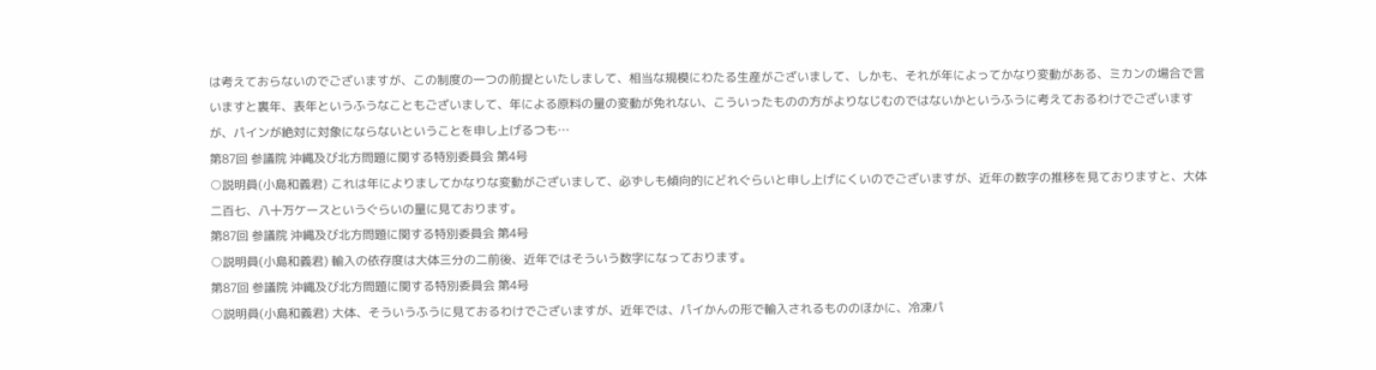は考えておらないのでございますが、この制度の一つの前提といたしまして、相当な規模にわたる生産がございまして、しかも、それが年によってかなり変動がある、ミカンの場合で言いますと裏年、表年というふうなこともございまして、年による原料の量の変動が免れない、こういったものの方がよりなじむのではないかというふうに考えておるわけでございますが、パインが絶対に対象にならないということを申し上げるつも…
第87回 参議院 沖縄及び北方問題に関する特別委員会 第4号
○説明員(小島和義君) これは年によりましてかなりな変動がございまして、必ずしも傾向的にどれぐらいと申し上げにくいのでございますが、近年の数字の推移を見ておりますと、大体二百七、八十万ケースというぐらいの量に見ております。
第87回 参議院 沖縄及び北方問題に関する特別委員会 第4号
○説明員(小島和義君) 輸入の依存度は大体三分の二前後、近年ではそういう数字になっております。
第87回 参議院 沖縄及び北方問題に関する特別委員会 第4号
○説明員(小島和義君) 大体、そういうふうに見ておるわけでございますが、近年では、パイかんの形で輸入されるもののほかに、冷凍パ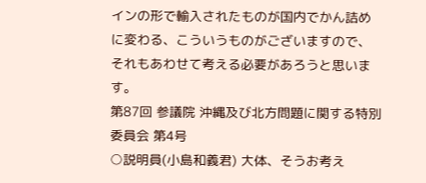インの形で輸入されたものが国内でかん詰めに変わる、こういうものがございますので、それもあわせて考える必要があろうと思います。
第87回 参議院 沖縄及び北方問題に関する特別委員会 第4号
○説明員(小島和義君) 大体、そうお考え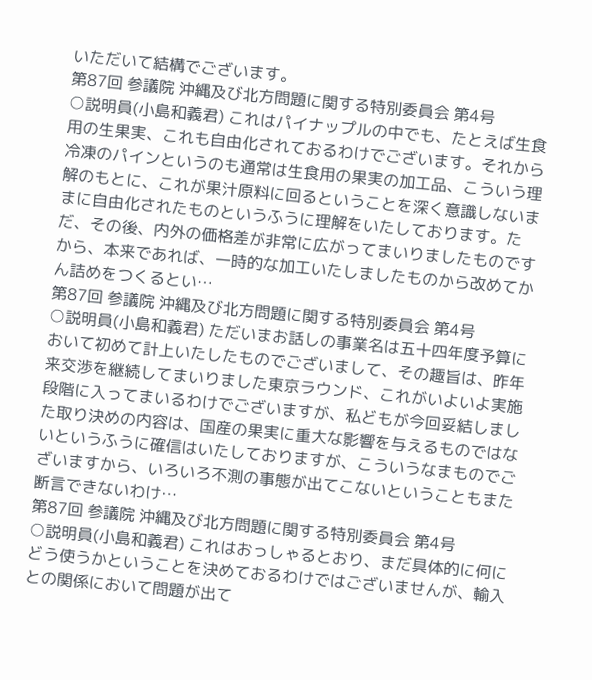いただいて結構でございます。
第87回 参議院 沖縄及び北方問題に関する特別委員会 第4号
○説明員(小島和義君) これはパイナップルの中でも、たとえば生食用の生果実、これも自由化されておるわけでございます。それから冷凍のパインというのも通常は生食用の果実の加工品、こういう理解のもとに、これが果汁原料に回るということを深く意識しないままに自由化されたものというふうに理解をいたしております。ただ、その後、内外の価格差が非常に広がってまいりましたものですから、本来であれば、一時的な加工いたしましたものから改めてかん詰めをつくるとい…
第87回 参議院 沖縄及び北方問題に関する特別委員会 第4号
○説明員(小島和義君) ただいまお話しの事業名は五十四年度予算において初めて計上いたしたものでございまして、その趣旨は、昨年来交渉を継続してまいりました東京ラウンド、これがいよいよ実施段階に入ってまいるわけでございますが、私どもが今回妥結しました取り決めの内容は、国産の果実に重大な影響を与えるものではないというふうに確信はいたしておりますが、こういうなまものでございますから、いろいろ不測の事態が出てこないということもまた断言できないわけ…
第87回 参議院 沖縄及び北方問題に関する特別委員会 第4号
○説明員(小島和義君) これはおっしゃるとおり、まだ具体的に何にどう使うかということを決めておるわけではございませんが、輸入との関係において問題が出て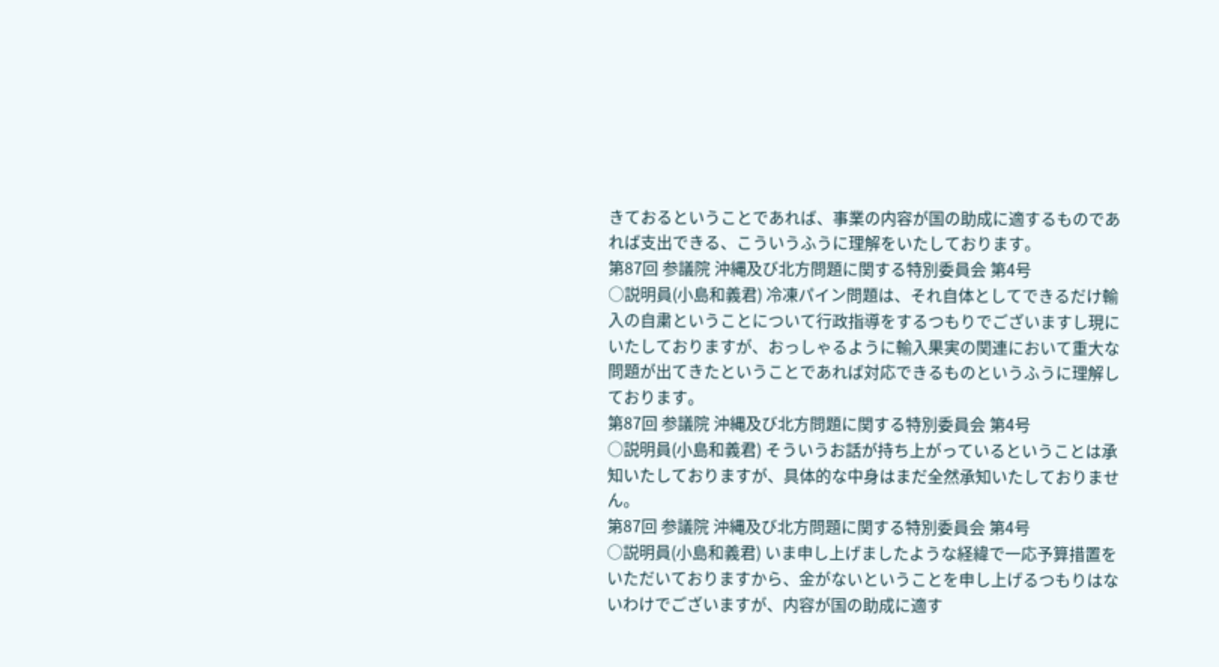きておるということであれば、事業の内容が国の助成に適するものであれば支出できる、こういうふうに理解をいたしております。
第87回 参議院 沖縄及び北方問題に関する特別委員会 第4号
○説明員(小島和義君) 冷凍パイン問題は、それ自体としてできるだけ輸入の自粛ということについて行政指導をするつもりでございますし現にいたしておりますが、おっしゃるように輸入果実の関連において重大な問題が出てきたということであれば対応できるものというふうに理解しております。
第87回 参議院 沖縄及び北方問題に関する特別委員会 第4号
○説明員(小島和義君) そういうお話が持ち上がっているということは承知いたしておりますが、具体的な中身はまだ全然承知いたしておりません。
第87回 参議院 沖縄及び北方問題に関する特別委員会 第4号
○説明員(小島和義君) いま申し上げましたような経緯で一応予算措置をいただいておりますから、金がないということを申し上げるつもりはないわけでございますが、内容が国の助成に適す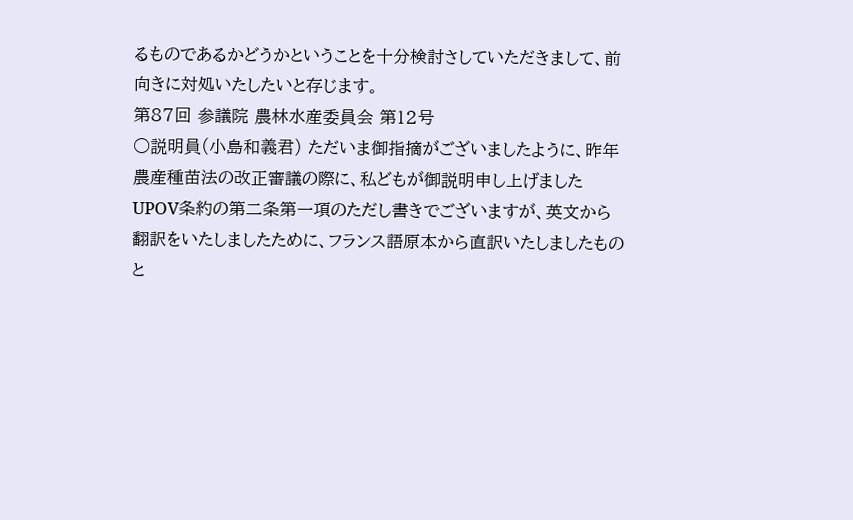るものであるかどうかということを十分検討さしていただきまして、前向きに対処いたしたいと存じます。
第87回 参議院 農林水産委員会 第12号
○説明員(小島和義君) ただいま御指摘がございましたように、昨年農産種苗法の改正審議の際に、私どもが御説明申し上げましたUPOV条約の第二条第一項のただし書きでございますが、英文から翻訳をいたしましたために、フランス語原本から直訳いたしましたものと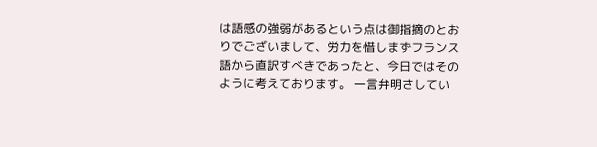は語感の強弱があるという点は御指摘のとおりでございまして、労力を惜しまずフランス語から直訳すべきであったと、今日ではそのように考えております。 一言弁明さしてい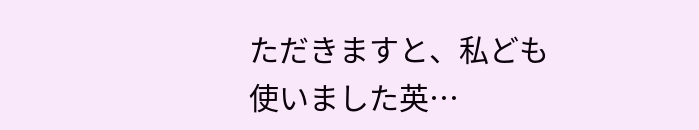ただきますと、私ども使いました英…